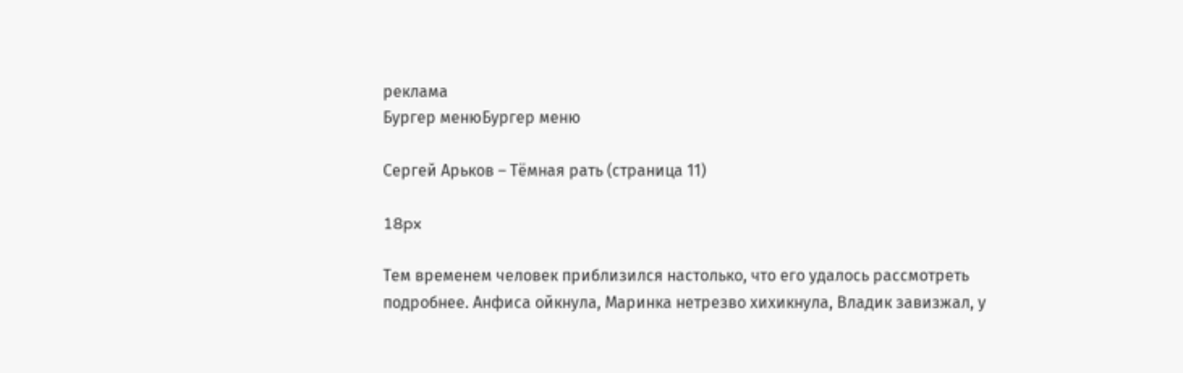реклама
Бургер менюБургер меню

Сергей Арьков – Тёмная рать (страница 11)

18px

Тем временем человек приблизился настолько, что его удалось рассмотреть подробнее. Анфиса ойкнула, Маринка нетрезво хихикнула, Владик завизжал, у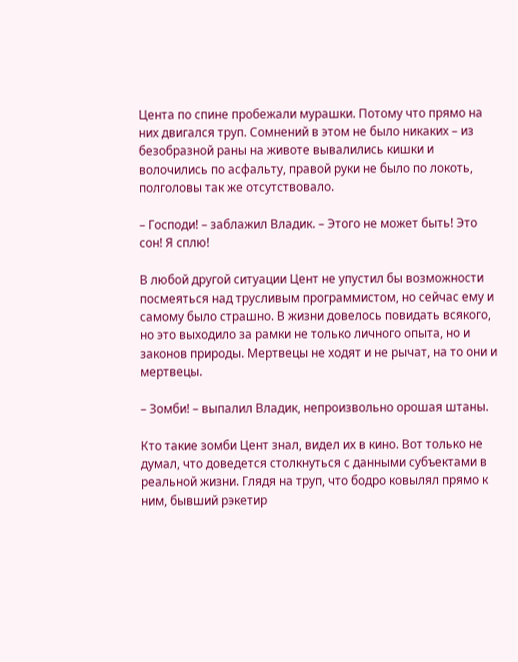Цента по спине пробежали мурашки. Потому что прямо на них двигался труп. Сомнений в этом не было никаких – из безобразной раны на животе вывалились кишки и волочились по асфальту, правой руки не было по локоть, полголовы так же отсутствовало.

– Господи! – заблажил Владик. – Этого не может быть! Это сон! Я сплю!

В любой другой ситуации Цент не упустил бы возможности посмеяться над трусливым программистом, но сейчас ему и самому было страшно. В жизни довелось повидать всякого, но это выходило за рамки не только личного опыта, но и законов природы. Мертвецы не ходят и не рычат, на то они и мертвецы.

– Зомби! – выпалил Владик, непроизвольно орошая штаны.

Кто такие зомби Цент знал, видел их в кино. Вот только не думал, что доведется столкнуться с данными субъектами в реальной жизни. Глядя на труп, что бодро ковылял прямо к ним, бывший рэкетир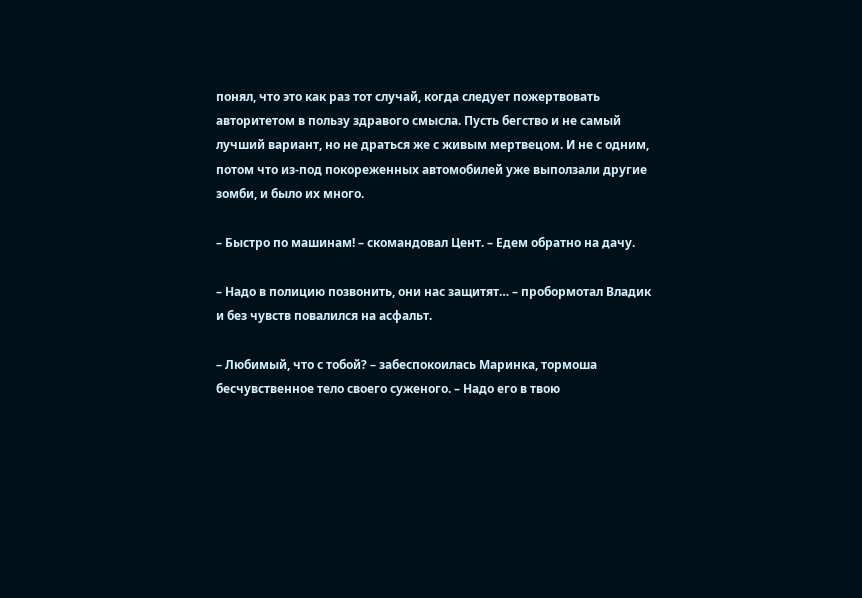понял, что это как раз тот случай, когда следует пожертвовать авторитетом в пользу здравого смысла. Пусть бегство и не самый лучший вариант, но не драться же с живым мертвецом. И не с одним, потом что из-под покореженных автомобилей уже выползали другие зомби, и было их много.

– Быстро по машинам! – скомандовал Цент. – Едем обратно на дачу.

– Надо в полицию позвонить, они нас защитят… – пробормотал Владик и без чувств повалился на асфальт.

– Любимый, что с тобой? – забеспокоилась Маринка, тормоша бесчувственное тело своего суженого. – Надо его в твою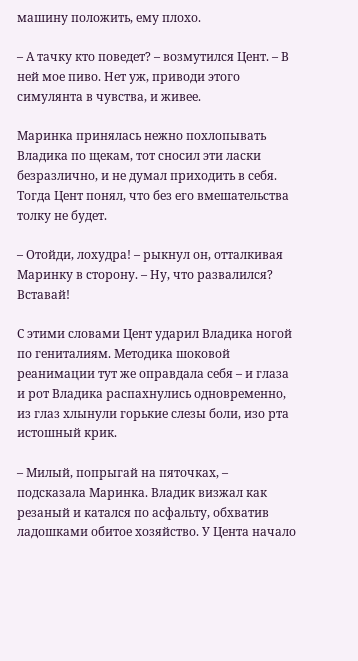машину положить, ему плохо.

– А тачку кто поведет? – возмутился Цент. – В ней мое пиво. Нет уж, приводи этого симулянта в чувства, и живее.

Маринка принялась нежно похлопывать Владика по щекам, тот сносил эти ласки безразлично, и не думал приходить в себя. Тогда Цент понял, что без его вмешательства толку не будет.

– Отойди, лохудра! – рыкнул он, отталкивая Маринку в сторону. – Ну, что развалился? Вставай!

С этими словами Цент ударил Владика ногой по гениталиям. Методика шоковой реанимации тут же оправдала себя – и глаза и рот Владика распахнулись одновременно, из глаз хлынули горькие слезы боли, изо рта истошный крик.

– Милый, попрыгай на пяточках, – подсказала Маринка. Владик визжал как резаный и катался по асфальту, обхватив ладошками обитое хозяйство. У Цента начало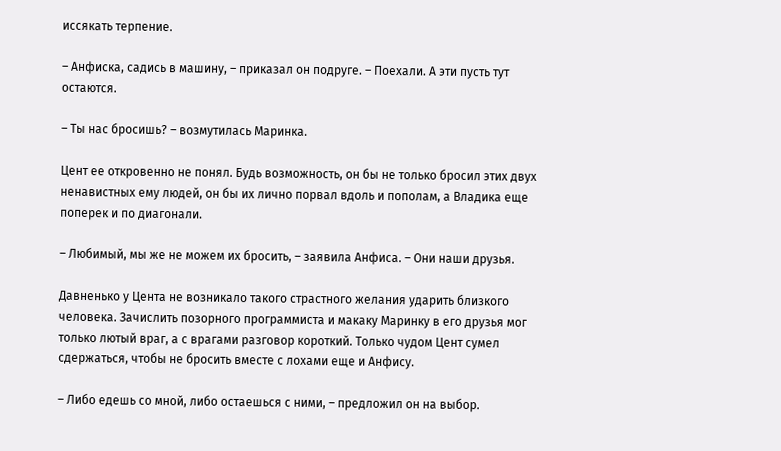иссякать терпение.

– Анфиска, садись в машину, – приказал он подруге. – Поехали. А эти пусть тут остаются.

– Ты нас бросишь? – возмутилась Маринка.

Цент ее откровенно не понял. Будь возможность, он бы не только бросил этих двух ненавистных ему людей, он бы их лично порвал вдоль и пополам, а Владика еще поперек и по диагонали.

– Любимый, мы же не можем их бросить, – заявила Анфиса. – Они наши друзья.

Давненько у Цента не возникало такого страстного желания ударить близкого человека. Зачислить позорного программиста и макаку Маринку в его друзья мог только лютый враг, а с врагами разговор короткий. Только чудом Цент сумел сдержаться, чтобы не бросить вместе с лохами еще и Анфису.

– Либо едешь со мной, либо остаешься с ними, – предложил он на выбор.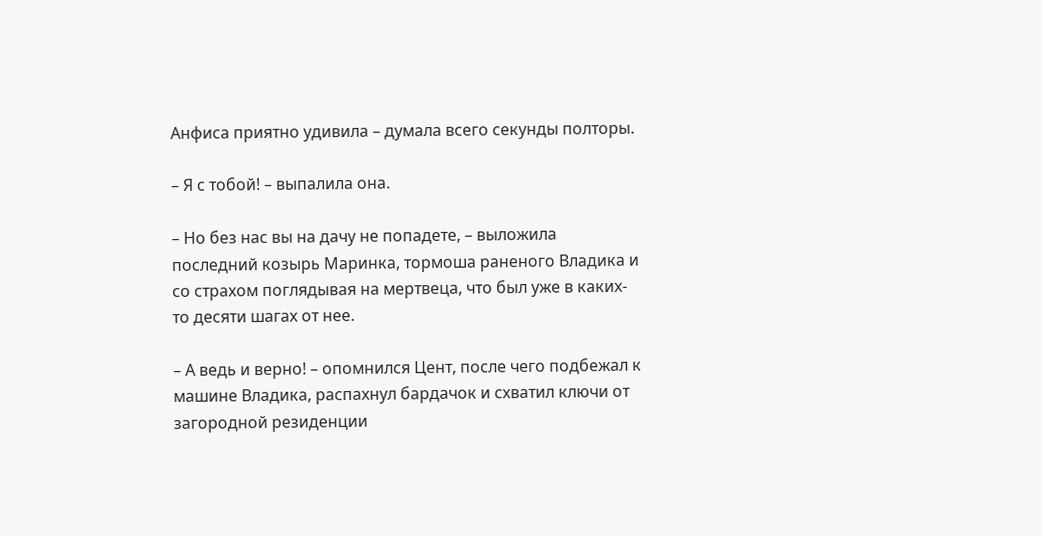Анфиса приятно удивила – думала всего секунды полторы.

– Я с тобой! – выпалила она.

– Но без нас вы на дачу не попадете, – выложила последний козырь Маринка, тормоша раненого Владика и со страхом поглядывая на мертвеца, что был уже в каких-то десяти шагах от нее.

– А ведь и верно! – опомнился Цент, после чего подбежал к машине Владика, распахнул бардачок и схватил ключи от загородной резиденции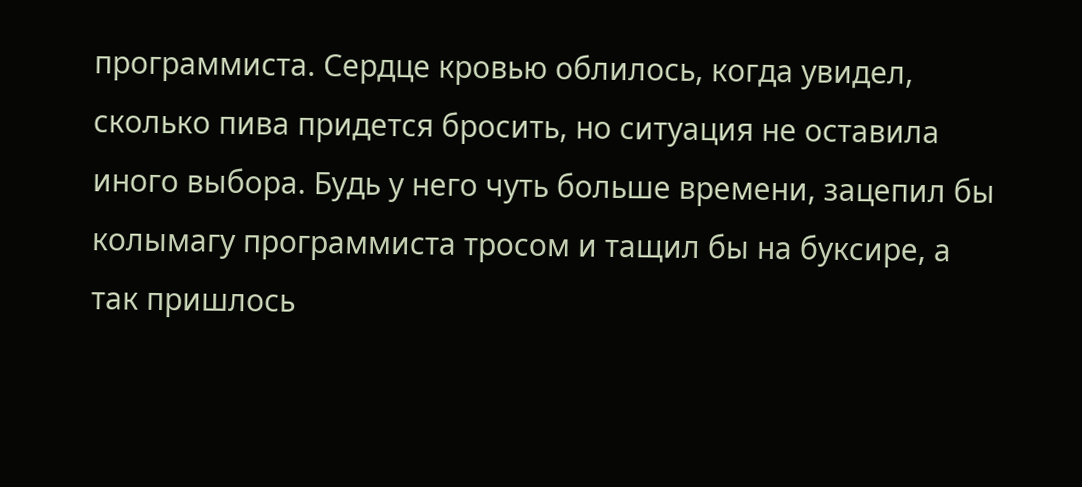программиста. Сердце кровью облилось, когда увидел, сколько пива придется бросить, но ситуация не оставила иного выбора. Будь у него чуть больше времени, зацепил бы колымагу программиста тросом и тащил бы на буксире, а так пришлось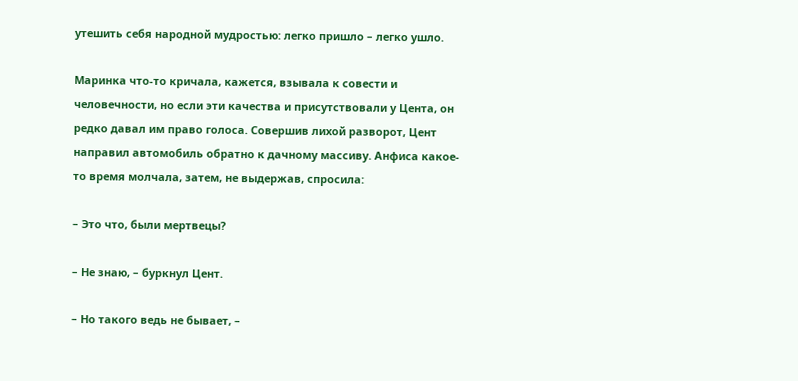утешить себя народной мудростью: легко пришло – легко ушло.

Маринка что-то кричала, кажется, взывала к совести и человечности, но если эти качества и присутствовали у Цента, он редко давал им право голоса. Совершив лихой разворот, Цент направил автомобиль обратно к дачному массиву. Анфиса какое-то время молчала, затем, не выдержав, спросила:

– Это что, были мертвецы?

– Не знаю, – буркнул Цент.

– Но такого ведь не бывает, –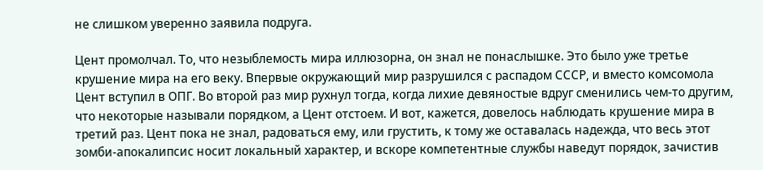не слишком уверенно заявила подруга.

Цент промолчал. То, что незыблемость мира иллюзорна, он знал не понаслышке. Это было уже третье крушение мира на его веку. Впервые окружающий мир разрушился с распадом СССР, и вместо комсомола Цент вступил в ОПГ. Во второй раз мир рухнул тогда, когда лихие девяностые вдруг сменились чем-то другим, что некоторые называли порядком, а Цент отстоем. И вот, кажется, довелось наблюдать крушение мира в третий раз. Цент пока не знал, радоваться ему, или грустить, к тому же оставалась надежда, что весь этот зомби-апокалипсис носит локальный характер, и вскоре компетентные службы наведут порядок, зачистив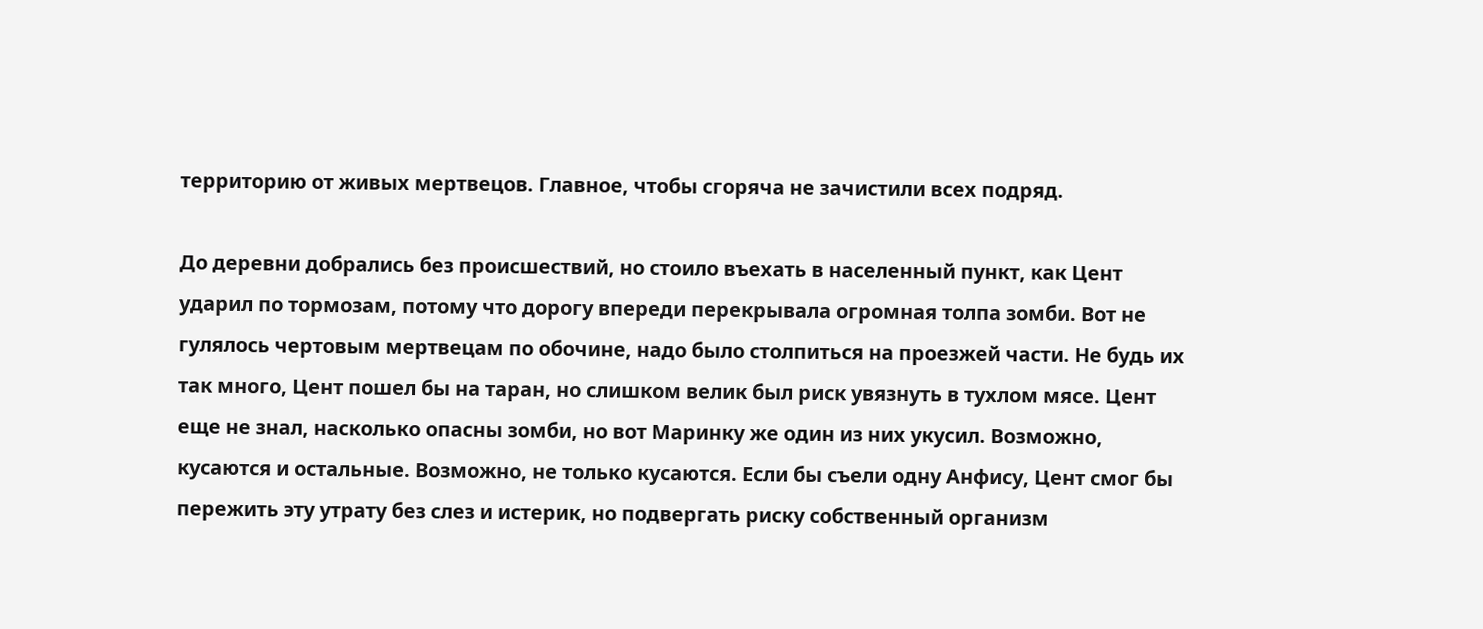территорию от живых мертвецов. Главное, чтобы сгоряча не зачистили всех подряд.

До деревни добрались без происшествий, но стоило въехать в населенный пункт, как Цент ударил по тормозам, потому что дорогу впереди перекрывала огромная толпа зомби. Вот не гулялось чертовым мертвецам по обочине, надо было столпиться на проезжей части. Не будь их так много, Цент пошел бы на таран, но слишком велик был риск увязнуть в тухлом мясе. Цент еще не знал, насколько опасны зомби, но вот Маринку же один из них укусил. Возможно, кусаются и остальные. Возможно, не только кусаются. Если бы съели одну Анфису, Цент смог бы пережить эту утрату без слез и истерик, но подвергать риску собственный организм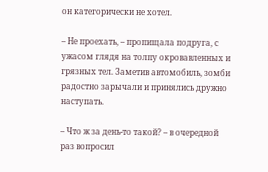он категорически не хотел.

– Не проехать, – пропищала подруга, с ужасом глядя на толпу окровавленных и грязных тел. Заметив автомобиль, зомби радостно зарычали и принялись дружно наступать.

– Что ж за день-то такой? – в очередной раз вопросил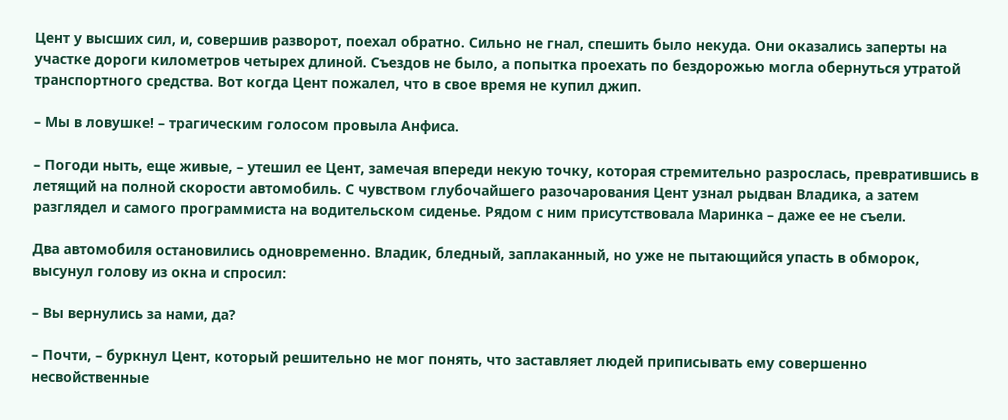Цент у высших сил, и, совершив разворот, поехал обратно. Сильно не гнал, спешить было некуда. Они оказались заперты на участке дороги километров четырех длиной. Съездов не было, а попытка проехать по бездорожью могла обернуться утратой транспортного средства. Вот когда Цент пожалел, что в свое время не купил джип.

– Мы в ловушке! – трагическим голосом провыла Анфиса.

– Погоди ныть, еще живые, – утешил ее Цент, замечая впереди некую точку, которая стремительно разрослась, превратившись в летящий на полной скорости автомобиль. С чувством глубочайшего разочарования Цент узнал рыдван Владика, а затем разглядел и самого программиста на водительском сиденье. Рядом с ним присутствовала Маринка – даже ее не съели.

Два автомобиля остановились одновременно. Владик, бледный, заплаканный, но уже не пытающийся упасть в обморок, высунул голову из окна и спросил:

– Вы вернулись за нами, да?

– Почти, – буркнул Цент, который решительно не мог понять, что заставляет людей приписывать ему совершенно несвойственные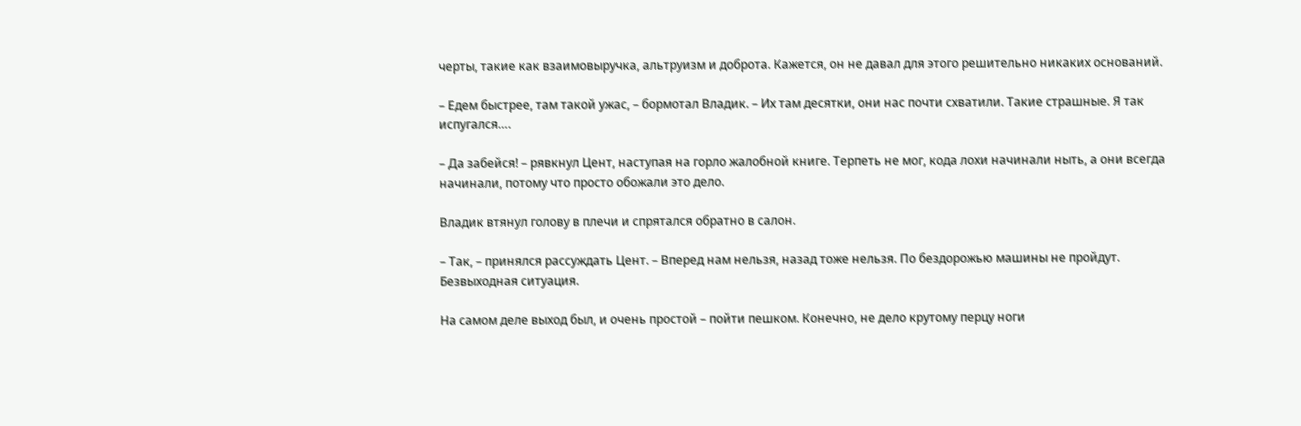черты, такие как взаимовыручка, альтруизм и доброта. Кажется, он не давал для этого решительно никаких оснований.

– Едем быстрее, там такой ужас, – бормотал Владик. – Их там десятки, они нас почти схватили. Такие страшные. Я так испугался….

– Да забейся! – рявкнул Цент, наступая на горло жалобной книге. Терпеть не мог, кода лохи начинали ныть, а они всегда начинали, потому что просто обожали это дело.

Владик втянул голову в плечи и спрятался обратно в салон.

– Так, – принялся рассуждать Цент. – Вперед нам нельзя, назад тоже нельзя. По бездорожью машины не пройдут. Безвыходная ситуация.

На самом деле выход был, и очень простой – пойти пешком. Конечно, не дело крутому перцу ноги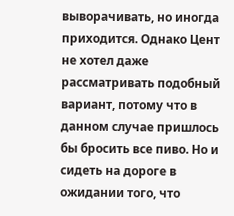выворачивать, но иногда приходится. Однако Цент не хотел даже рассматривать подобный вариант, потому что в данном случае пришлось бы бросить все пиво. Но и сидеть на дороге в ожидании того, что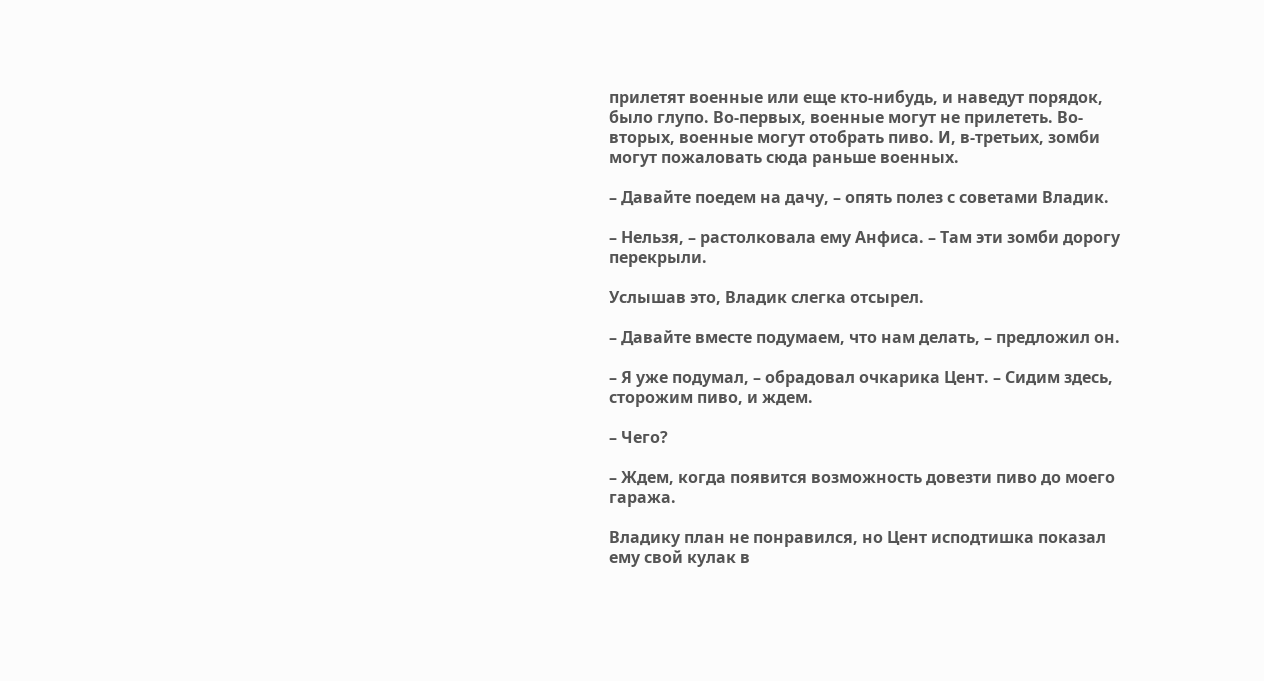прилетят военные или еще кто-нибудь, и наведут порядок, было глупо. Во-первых, военные могут не прилететь. Во-вторых, военные могут отобрать пиво. И, в-третьих, зомби могут пожаловать сюда раньше военных.

– Давайте поедем на дачу, – опять полез с советами Владик.

– Нельзя, – растолковала ему Анфиса. – Там эти зомби дорогу перекрыли.

Услышав это, Владик слегка отсырел.

– Давайте вместе подумаем, что нам делать, – предложил он.

– Я уже подумал, – обрадовал очкарика Цент. – Сидим здесь, сторожим пиво, и ждем.

– Чего?

– Ждем, когда появится возможность довезти пиво до моего гаража.

Владику план не понравился, но Цент исподтишка показал ему свой кулак в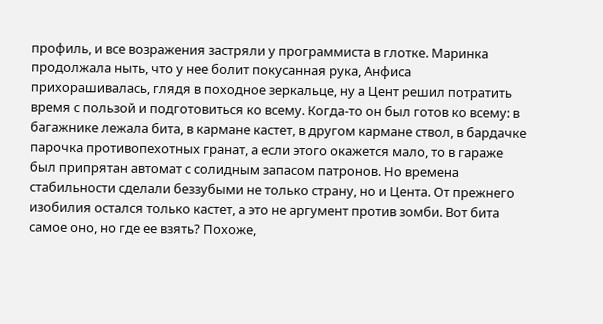профиль, и все возражения застряли у программиста в глотке. Маринка продолжала ныть, что у нее болит покусанная рука, Анфиса прихорашивалась, глядя в походное зеркальце, ну а Цент решил потратить время с пользой и подготовиться ко всему. Когда-то он был готов ко всему: в багажнике лежала бита, в кармане кастет, в другом кармане ствол, в бардачке парочка противопехотных гранат, а если этого окажется мало, то в гараже был припрятан автомат с солидным запасом патронов. Но времена стабильности сделали беззубыми не только страну, но и Цента. От прежнего изобилия остался только кастет, а это не аргумент против зомби. Вот бита самое оно, но где ее взять? Похоже,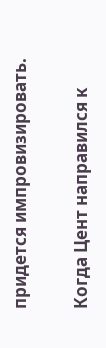придется импровизировать.

Когда Цент направился к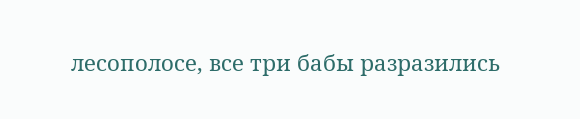лесополосе, все три бабы разразились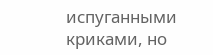испуганными криками, но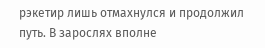рэкетир лишь отмахнулся и продолжил путь. В зарослях вполне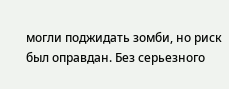могли поджидать зомби, но риск был оправдан. Без серьезного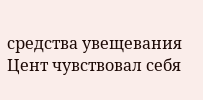средства увещевания Цент чувствовал себя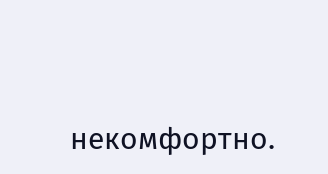некомфортно.